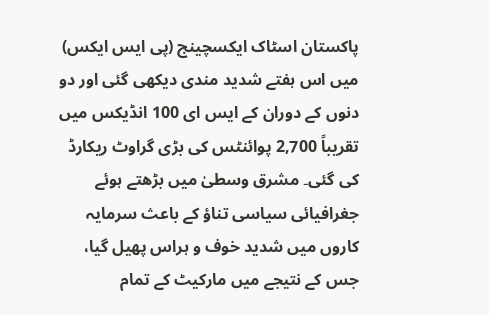پاکستان اسٹاک ایکسچینج (پی ایس ایکس) میں اس ہفتے شدید مندی دیکھی گئی اور دو دنوں کے دوران کے ایس ای 100 انڈیکس میں تقریباً 2,700 پوائنٹس کی بڑی گراوٹ ریکارڈ کی گئی۔ مشرق وسطیٰ میں بڑھتے ہوئے جغرافیائی سیاسی تناؤ کے باعث سرمایہ کاروں میں شدید خوف و ہراس پھیل گیا، جس کے نتیجے میں مارکیٹ کے تمام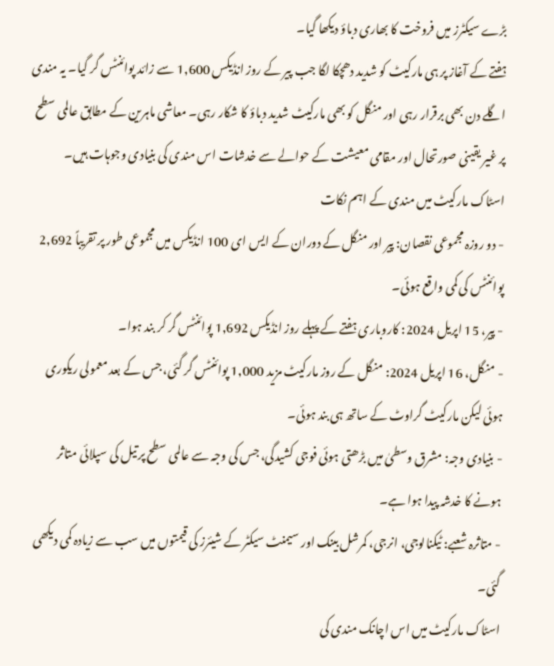بڑے سیکٹرز میں فروخت کا بھاری دباؤ دیکھا گیا۔
ہفتے کے آغاز پر ہی مارکیٹ کو شدید دھچکا لگا جب پیر کے روز انڈیکس 1,600 سے زائد پوائنٹس گر گیا۔ یہ مندی اگلے دن بھی برقرار رہی اور منگل کو بھی مارکیٹ شدید دباؤ کا شکار رہی۔ معاشی ماہرین کے مطابق عالمی سطح پر غیر یقینی صورتحال اور مقامی معیشت کے حوالے سے خدشات اس مندی کی بنیادی وجوہات ہیں۔
اسٹاک مارکیٹ میں مندی کے اہم نکات
- دو روزہ مجموعی نقصان: پیر اور منگل کے دوران کے ایس ای 100 انڈیکس میں مجموعی طور پر تقریباً 2,692 پوائنٹس کی کمی واقع ہوئی۔
- پیر، 15 اپریل 2024: کاروباری ہفتے کے پہلے روز انڈیکس 1,692 پوائنٹس گر کر بند ہوا۔
- منگل، 16 اپریل 2024: منگل کے روز مارکیٹ مزید 1,000 پوائنٹس گر گئی، جس کے بعد معمولی ریکوری ہوئی لیکن مارکیٹ گراوٹ کے ساتھ ہی بند ہوئی۔
- بنیادی وجہ: مشرق وسطیٰ میں بڑھتی ہوئی فوجی کشیدگی، جس کی وجہ سے عالمی سطح پر تیل کی سپلائی متاثر ہونے کا خدشہ پیدا ہوا ہے۔
- متاثرہ شعبے: ٹیکنالوجی، انرجی، کمرشل بینک اور سیمنٹ سیکٹر کے شیئرز کی قیمتوں میں سب سے زیادہ کمی دیکھی گئی۔
اسٹاک مارکیٹ میں اس اچانک مندی کی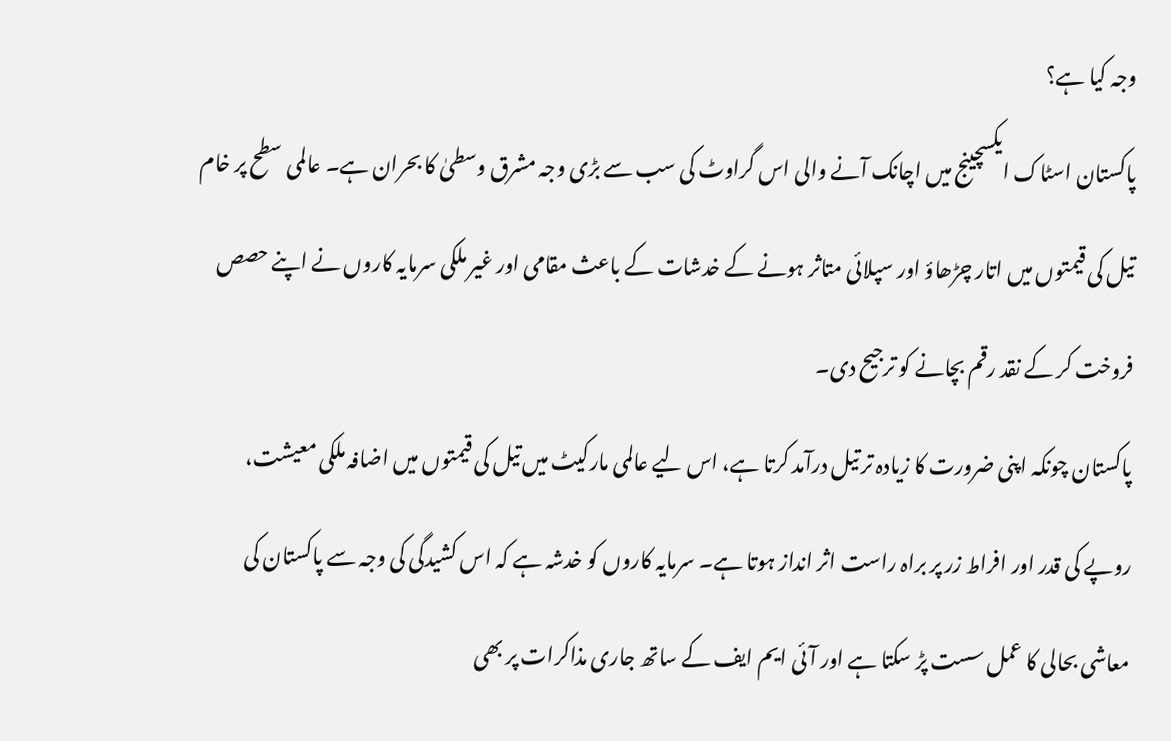وجہ کیا ہے؟
پاکستان اسٹاک ایکسچینج میں اچانک آنے والی اس گراوٹ کی سب سے بڑی وجہ مشرق وسطیٰ کا بحران ہے۔ عالمی سطح پر خام تیل کی قیمتوں میں اتار چڑھاؤ اور سپلائی متاثر ہونے کے خدشات کے باعث مقامی اور غیر ملکی سرمایہ کاروں نے اپنے حصص فروخت کر کے نقد رقم بچانے کو ترجیح دی۔
پاکستان چونکہ اپنی ضرورت کا زیادہ تر تیل درآمد کرتا ہے، اس لیے عالمی مارکیٹ میں تیل کی قیمتوں میں اضافہ ملکی معیشت، روپے کی قدر اور افراط زر پر براہ راست اثر انداز ہوتا ہے۔ سرمایہ کاروں کو خدشہ ہے کہ اس کشیدگی کی وجہ سے پاکستان کی معاشی بحالی کا عمل سست پڑ سکتا ہے اور آئی ایم ایف کے ساتھ جاری مذاکرات پر بھی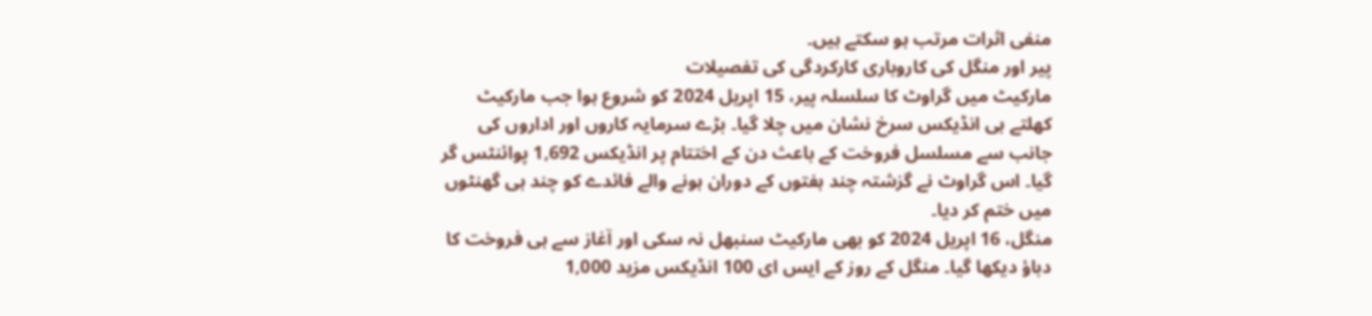منفی اثرات مرتب ہو سکتے ہیں۔
پیر اور منگل کی کاروباری کارکردگی کی تفصیلات
مارکیٹ میں گراوٹ کا سلسلہ پیر، 15 اپریل 2024 کو شروع ہوا جب مارکیٹ کھلتے ہی انڈیکس سرخ نشان میں چلا گیا۔ بڑے سرمایہ کاروں اور اداروں کی جانب سے مسلسل فروخت کے باعث دن کے اختتام پر انڈیکس 1,692 پوائنٹس گر گیا۔ اس گراوٹ نے گزشتہ چند ہفتوں کے دوران ہونے والے فائدے کو چند ہی گھنٹوں میں ختم کر دیا۔
منگل، 16 اپریل 2024 کو بھی مارکیٹ سنبھل نہ سکی اور آغاز سے ہی فروخت کا دباؤ دیکھا گیا۔ منگل کے روز کے ایس ای 100 انڈیکس مزید 1,000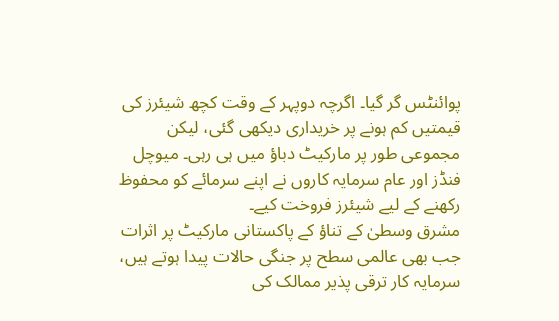پوائنٹس گر گیا۔ اگرچہ دوپہر کے وقت کچھ شیئرز کی قیمتیں کم ہونے پر خریداری دیکھی گئی، لیکن مجموعی طور پر مارکیٹ دباؤ میں ہی رہی۔ میوچل فنڈز اور عام سرمایہ کاروں نے اپنے سرمائے کو محفوظ رکھنے کے لیے شیئرز فروخت کیے۔
مشرق وسطیٰ کے تناؤ کے پاکستانی مارکیٹ پر اثرات
جب بھی عالمی سطح پر جنگی حالات پیدا ہوتے ہیں، سرمایہ کار ترقی پذیر ممالک کی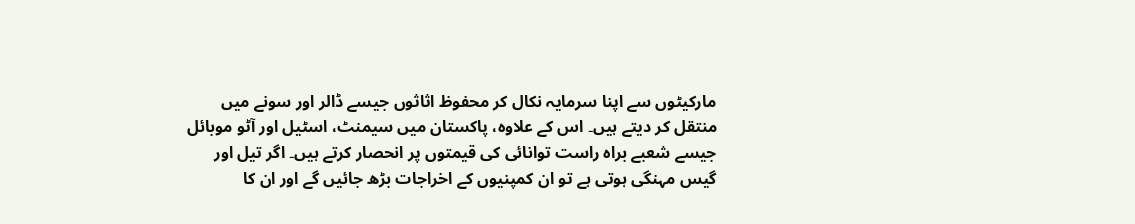مارکیٹوں سے اپنا سرمایہ نکال کر محفوظ اثاثوں جیسے ڈالر اور سونے میں منتقل کر دیتے ہیں۔ اس کے علاوہ، پاکستان میں سیمنٹ، اسٹیل اور آٹو موبائل جیسے شعبے براہ راست توانائی کی قیمتوں پر انحصار کرتے ہیں۔ اگر تیل اور گیس مہنگی ہوتی ہے تو ان کمپنیوں کے اخراجات بڑھ جائیں گے اور ان کا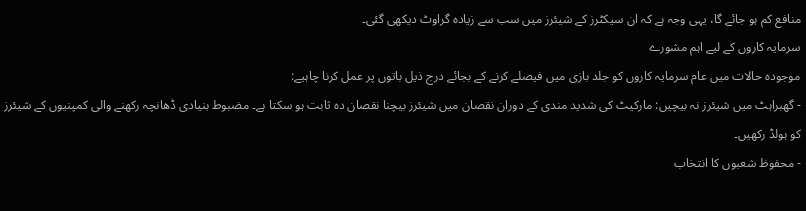منافع کم ہو جائے گا، یہی وجہ ہے کہ ان سیکٹرز کے شیئرز میں سب سے زیادہ گراوٹ دیکھی گئی۔
سرمایہ کاروں کے لیے اہم مشورے
موجودہ حالات میں عام سرمایہ کاروں کو جلد بازی میں فیصلے کرنے کے بجائے درج ذیل باتوں پر عمل کرنا چاہیے:
- گھبراہٹ میں شیئرز نہ بیچیں: مارکیٹ کی شدید مندی کے دوران نقصان میں شیئرز بیچنا نقصان دہ ثابت ہو سکتا ہے۔ مضبوط بنیادی ڈھانچہ رکھنے والی کمپنیوں کے شیئرز کو ہولڈ رکھیں۔
- محفوظ شعبوں کا انتخاب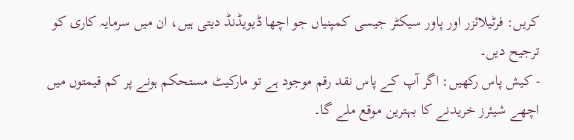کریں: فرٹیلائزر اور پاور سیکٹر جیسی کمپنیاں جو اچھا ڈیویڈنڈ دیتی ہیں، ان میں سرمایہ کاری کو ترجیح دیں۔
- کیش پاس رکھیں: اگر آپ کے پاس نقد رقم موجود ہے تو مارکیٹ مستحکم ہونے پر کم قیمتوں میں اچھے شیئرز خریدنے کا بہترین موقع ملے گا۔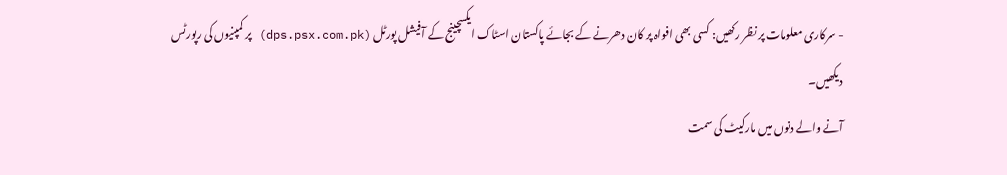- سرکاری معلومات پر نظر رکھیں: کسی بھی افواہ پر کان دھرنے کے بجائے پاکستان اسٹاک ایکسچینج کے آفیشل پورٹل (dps.psx.com.pk) پر کمپنیوں کی رپورٹس دیکھیں۔
آنے والے دنوں میں مارکیٹ کی سمت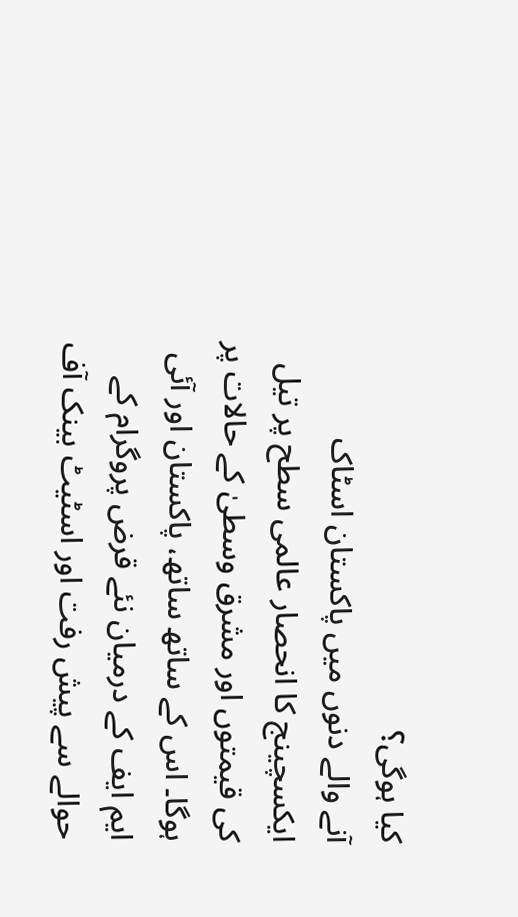کیا ہوگی؟
آنے والے دنوں میں پاکستان اسٹاک ایکسچینج کا انحصار عالمی سطح پر تیل کی قیمتوں اور مشرق وسطیٰ کے حالات پر ہوگا۔ اس کے ساتھ ساتھ، پاکستان اور آئی ایم ایف کے درمیان نئے قرض پروگرام کے حوالے سے پیش رفت اور اسٹیٹ بینک آف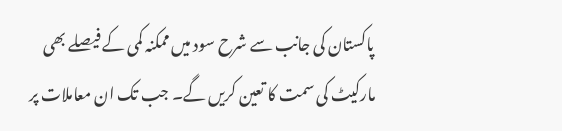پاکستان کی جانب سے شرح سود میں ممکنہ کمی کے فیصلے بھی مارکیٹ کی سمت کا تعین کریں گے۔ جب تک ان معاملات پر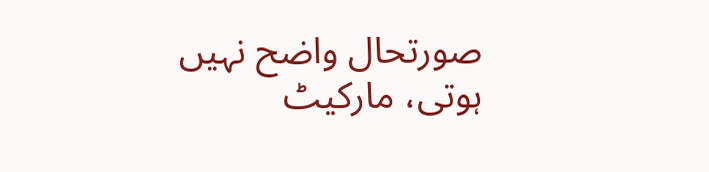صورتحال واضح نہیں ہوتی، مارکیٹ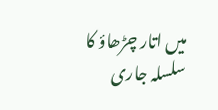میں اتار چڑھاؤ کا سلسلہ جاری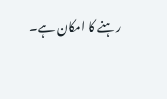رہنے کا امکان ہے۔